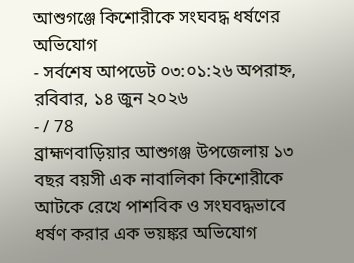আশুগঞ্জে কিশোরীকে সংঘবদ্ধ ধর্ষণের অভিযোগ
- সর্বশেষ আপডেট ০৩:০১:২৬ অপরাহ্ন, রবিবার, ১৪ জুন ২০২৬
- / 78
ব্রাহ্মণবাড়িয়ার আশুগঞ্জ উপজেলায় ১৩ বছর বয়সী এক নাবালিকা কিশোরীকে আটকে রেখে পাশবিক ও সংঘবদ্ধভাবে ধর্ষণ করার এক ভয়ঙ্কর অভিযোগ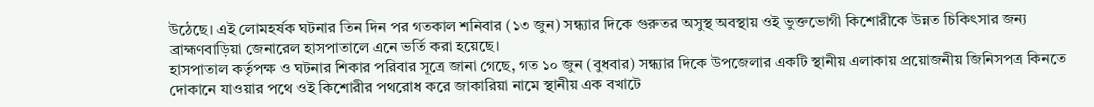উঠেছে। এই লোমহর্ষক ঘটনার তিন দিন পর গতকাল শনিবার (১৩ জুন) সন্ধ্যার দিকে গুরুতর অসুস্থ অবস্থায় ওই ভুক্তভোগী কিশোরীকে উন্নত চিকিৎসার জন্য ব্রাহ্মণবাড়িয়া জেনারেল হাসপাতালে এনে ভর্তি করা হয়েছে।
হাসপাতাল কর্তৃপক্ষ ও ঘটনার শিকার পরিবার সূত্রে জানা গেছে, গত ১০ জুন (বুধবার) সন্ধ্যার দিকে উপজেলার একটি স্থানীয় এলাকায় প্রয়োজনীয় জিনিসপত্র কিনতে দোকানে যাওয়ার পথে ওই কিশোরীর পথরোধ করে জাকারিয়া নামে স্থানীয় এক বখাটে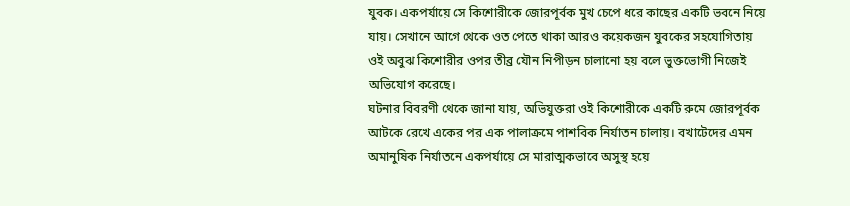যুবক। একপর্যায়ে সে কিশোরীকে জোরপূর্বক মুখ চেপে ধরে কাছের একটি ভবনে নিয়ে যায়। সেখানে আগে থেকে ওত পেতে থাকা আরও কয়েকজন যুবকের সহযোগিতায় ওই অবুঝ কিশোরীর ওপর তীব্র যৌন নিপীড়ন চালানো হয় বলে ভুক্তভোগী নিজেই অভিযোগ করেছে।
ঘটনার বিবরণী থেকে জানা যায়, অভিযুক্তরা ওই কিশোরীকে একটি রুমে জোরপূর্বক আটকে রেখে একের পর এক পালাক্রমে পাশবিক নির্যাতন চালায়। বখাটেদের এমন অমানুষিক নির্যাতনে একপর্যায়ে সে মারাত্মকভাবে অসুস্থ হয়ে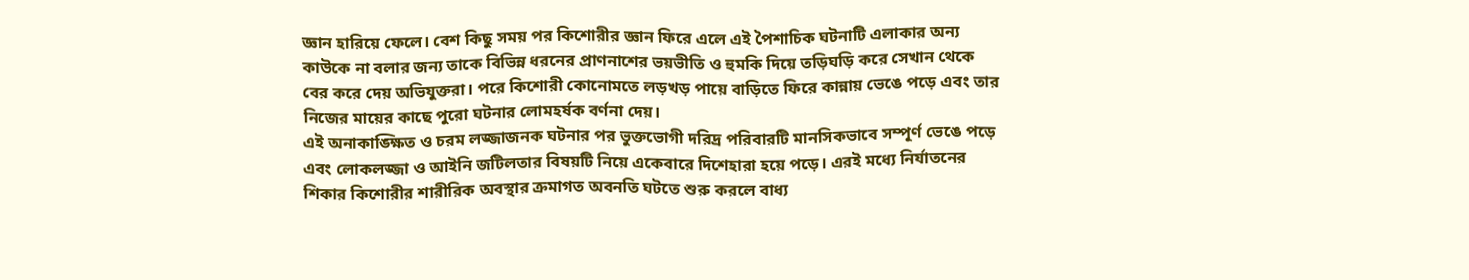জ্ঞান হারিয়ে ফেলে। বেশ কিছু সময় পর কিশোরীর জ্ঞান ফিরে এলে এই পৈশাচিক ঘটনাটি এলাকার অন্য কাউকে না বলার জন্য তাকে বিভিন্ন ধরনের প্রাণনাশের ভয়ভীতি ও হুমকি দিয়ে তড়িঘড়ি করে সেখান থেকে বের করে দেয় অভিযুক্তরা। পরে কিশোরী কোনোমতে লড়খড় পায়ে বাড়িতে ফিরে কান্নায় ভেঙে পড়ে এবং তার নিজের মায়ের কাছে পুরো ঘটনার লোমহর্ষক বর্ণনা দেয়।
এই অনাকাঙ্ক্ষিত ও চরম লজ্জাজনক ঘটনার পর ভুক্তভোগী দরিদ্র পরিবারটি মানসিকভাবে সম্পূর্ণ ভেঙে পড়ে এবং লোকলজ্জা ও আইনি জটিলতার বিষয়টি নিয়ে একেবারে দিশেহারা হয়ে পড়ে। এরই মধ্যে নির্যাতনের শিকার কিশোরীর শারীরিক অবস্থার ক্রমাগত অবনতি ঘটতে শুরু করলে বাধ্য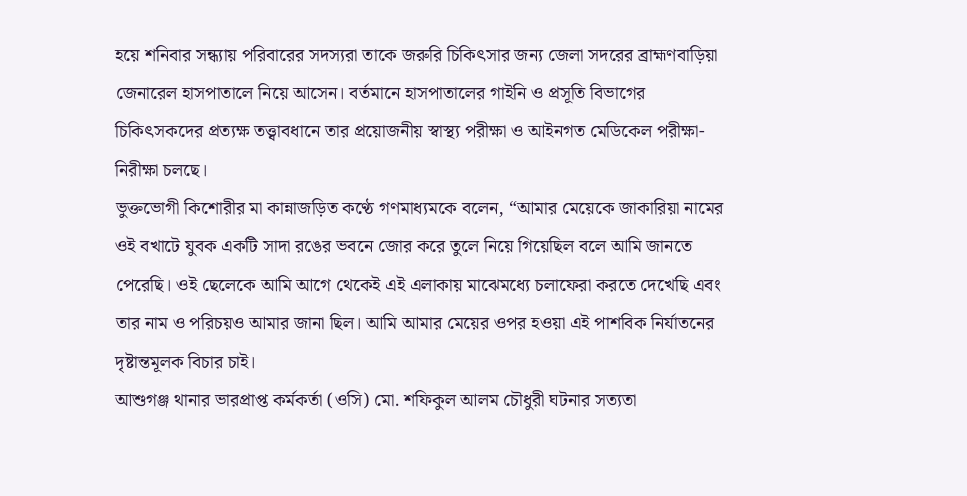হয়ে শনিবার সন্ধ্যায় পরিবারের সদস্যরা তাকে জরুরি চিকিৎসার জন্য জেলা সদরের ব্রাহ্মণবাড়িয়া জেনারেল হাসপাতালে নিয়ে আসেন। বর্তমানে হাসপাতালের গাইনি ও প্রসূতি বিভাগের চিকিৎসকদের প্রত্যক্ষ তত্ত্বাবধানে তার প্রয়োজনীয় স্বাস্থ্য পরীক্ষা ও আইনগত মেডিকেল পরীক্ষা-নিরীক্ষা চলছে।
ভুক্তভোগী কিশোরীর মা কান্নাজড়িত কণ্ঠে গণমাধ্যমকে বলেন, “আমার মেয়েকে জাকারিয়া নামের ওই বখাটে যুবক একটি সাদা রঙের ভবনে জোর করে তুলে নিয়ে গিয়েছিল বলে আমি জানতে পেরেছি। ওই ছেলেকে আমি আগে থেকেই এই এলাকায় মাঝেমধ্যে চলাফেরা করতে দেখেছি এবং তার নাম ও পরিচয়ও আমার জানা ছিল। আমি আমার মেয়ের ওপর হওয়া এই পাশবিক নির্যাতনের দৃষ্টান্তমূলক বিচার চাই।
আশুগঞ্জ থানার ভারপ্রাপ্ত কর্মকর্তা (ওসি) মো. শফিকুল আলম চৌধুরী ঘটনার সত্যতা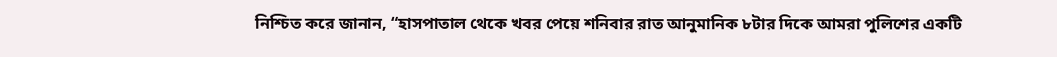নিশ্চিত করে জানান, “হাসপাতাল থেকে খবর পেয়ে শনিবার রাত আনুমানিক ৮টার দিকে আমরা পুলিশের একটি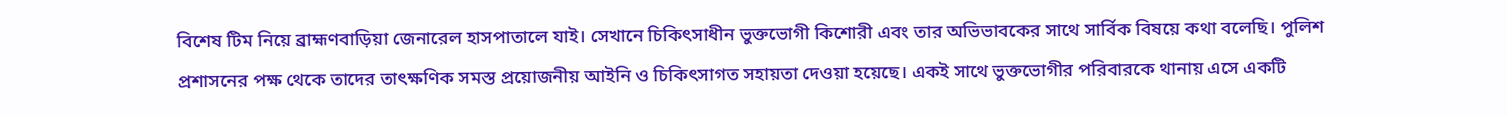বিশেষ টিম নিয়ে ব্রাহ্মণবাড়িয়া জেনারেল হাসপাতালে যাই। সেখানে চিকিৎসাধীন ভুক্তভোগী কিশোরী এবং তার অভিভাবকের সাথে সার্বিক বিষয়ে কথা বলেছি। পুলিশ প্রশাসনের পক্ষ থেকে তাদের তাৎক্ষণিক সমস্ত প্রয়োজনীয় আইনি ও চিকিৎসাগত সহায়তা দেওয়া হয়েছে। একই সাথে ভুক্তভোগীর পরিবারকে থানায় এসে একটি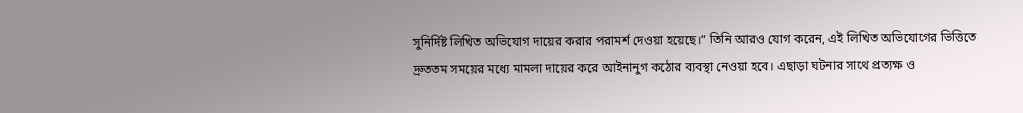সুনির্দিষ্ট লিখিত অভিযোগ দায়ের করার পরামর্শ দেওয়া হয়েছে।” তিনি আরও যোগ করেন, এই লিখিত অভিযোগের ভিত্তিতে দ্রুততম সময়ের মধ্যে মামলা দায়ের করে আইনানুগ কঠোর ব্যবস্থা নেওয়া হবে। এছাড়া ঘটনার সাথে প্রত্যক্ষ ও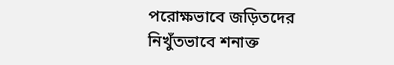পরোক্ষভাবে জড়িতদের নিখুঁতভাবে শনাক্ত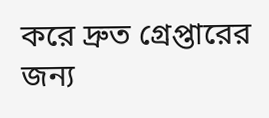করে দ্রুত গ্রেপ্তারের জন্য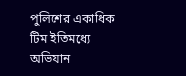পুলিশের একাধিক টিম ইতিমধ্যে অভিযান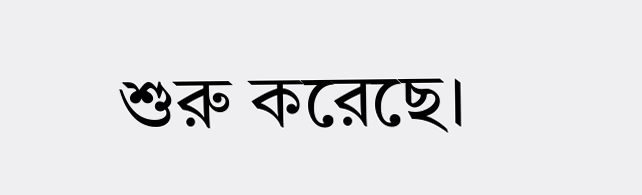শুরু করেছে।